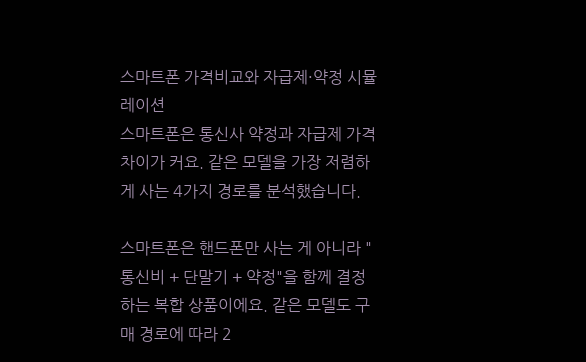스마트폰 가격비교와 자급제·약정 시뮬레이션
스마트폰은 통신사 약정과 자급제 가격 차이가 커요. 같은 모델을 가장 저렴하게 사는 4가지 경로를 분석했습니다.

스마트폰은 핸드폰만 사는 게 아니라 "통신비 + 단말기 + 약정"을 함께 결정하는 복합 상품이에요. 같은 모델도 구매 경로에 따라 2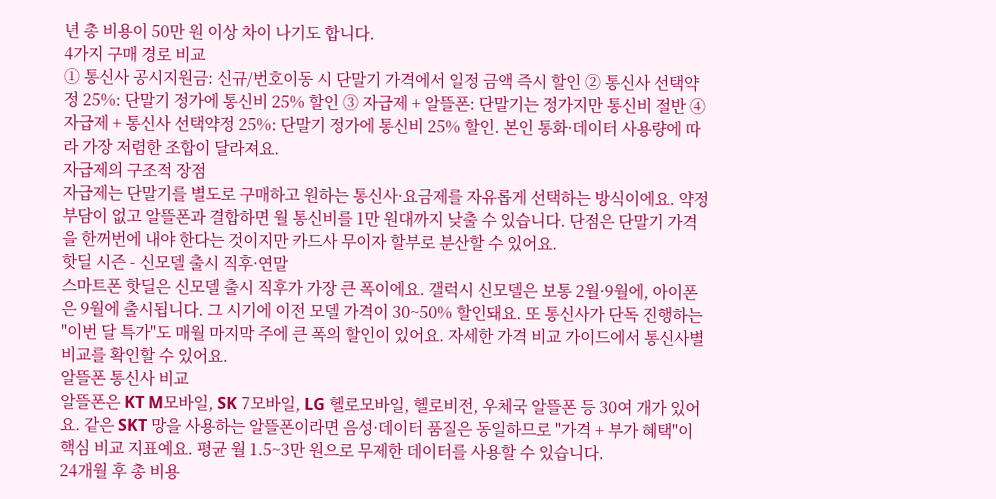년 총 비용이 50만 원 이상 차이 나기도 합니다.
4가지 구매 경로 비교
① 통신사 공시지원금: 신규/번호이동 시 단말기 가격에서 일정 금액 즉시 할인 ② 통신사 선택약정 25%: 단말기 정가에 통신비 25% 할인 ③ 자급제 + 알뜰폰: 단말기는 정가지만 통신비 절반 ④ 자급제 + 통신사 선택약정 25%: 단말기 정가에 통신비 25% 할인. 본인 통화·데이터 사용량에 따라 가장 저렴한 조합이 달라져요.
자급제의 구조적 장점
자급제는 단말기를 별도로 구매하고 원하는 통신사·요금제를 자유롭게 선택하는 방식이에요. 약정 부담이 없고 알뜰폰과 결합하면 월 통신비를 1만 원대까지 낮출 수 있습니다. 단점은 단말기 가격을 한꺼번에 내야 한다는 것이지만 카드사 무이자 할부로 분산할 수 있어요.
핫딜 시즌 - 신모델 출시 직후·연말
스마트폰 핫딜은 신모델 출시 직후가 가장 큰 폭이에요. 갤럭시 신모델은 보통 2월·9월에, 아이폰은 9월에 출시됩니다. 그 시기에 이전 모델 가격이 30~50% 할인돼요. 또 통신사가 단독 진행하는 "이번 달 특가"도 매월 마지막 주에 큰 폭의 할인이 있어요. 자세한 가격 비교 가이드에서 통신사별 비교를 확인할 수 있어요.
알뜰폰 통신사 비교
알뜰폰은 KT M모바일, SK 7모바일, LG 헬로모바일, 헬로비전, 우체국 알뜰폰 등 30여 개가 있어요. 같은 SKT 망을 사용하는 알뜰폰이라면 음성·데이터 품질은 동일하므로 "가격 + 부가 혜택"이 핵심 비교 지표예요. 평균 월 1.5~3만 원으로 무제한 데이터를 사용할 수 있습니다.
24개월 후 총 비용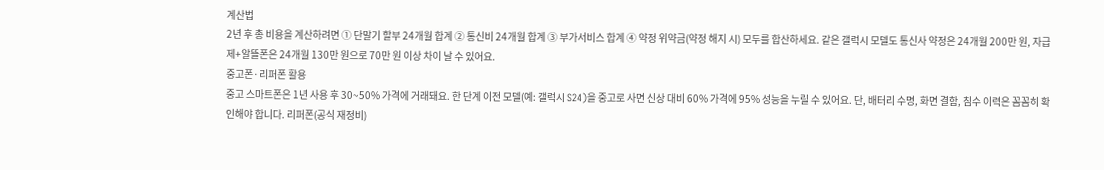계산법
2년 후 총 비용을 계산하려면 ① 단말기 할부 24개월 합계 ② 통신비 24개월 합계 ③ 부가서비스 합계 ④ 약정 위약금(약정 해지 시) 모두를 합산하세요. 같은 갤럭시 모델도 통신사 약정은 24개월 200만 원, 자급제+알뜰폰은 24개월 130만 원으로 70만 원 이상 차이 날 수 있어요.
중고폰·리퍼폰 활용
중고 스마트폰은 1년 사용 후 30~50% 가격에 거래돼요. 한 단계 이전 모델(예: 갤럭시 S24)을 중고로 사면 신상 대비 60% 가격에 95% 성능을 누릴 수 있어요. 단, 배터리 수명, 화면 결함, 침수 이력은 꼼꼼히 확인해야 합니다. 리퍼폰(공식 재정비)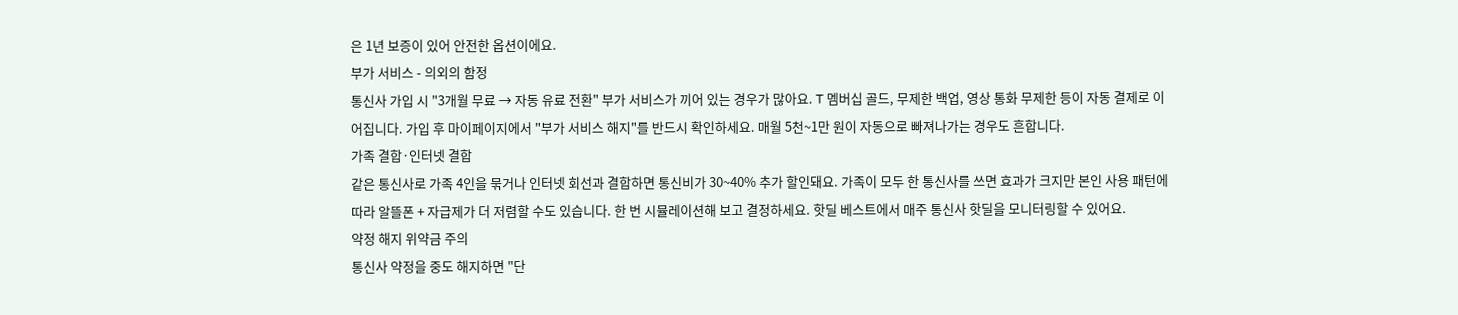은 1년 보증이 있어 안전한 옵션이에요.
부가 서비스 - 의외의 함정
통신사 가입 시 "3개월 무료 → 자동 유료 전환" 부가 서비스가 끼어 있는 경우가 많아요. T 멤버십 골드, 무제한 백업, 영상 통화 무제한 등이 자동 결제로 이어집니다. 가입 후 마이페이지에서 "부가 서비스 해지"를 반드시 확인하세요. 매월 5천~1만 원이 자동으로 빠져나가는 경우도 흔합니다.
가족 결합·인터넷 결합
같은 통신사로 가족 4인을 묶거나 인터넷 회선과 결합하면 통신비가 30~40% 추가 할인돼요. 가족이 모두 한 통신사를 쓰면 효과가 크지만 본인 사용 패턴에 따라 알뜰폰 + 자급제가 더 저렴할 수도 있습니다. 한 번 시뮬레이션해 보고 결정하세요. 핫딜 베스트에서 매주 통신사 핫딜을 모니터링할 수 있어요.
약정 해지 위약금 주의
통신사 약정을 중도 해지하면 "단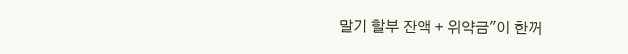말기 할부 잔액 + 위약금"이 한꺼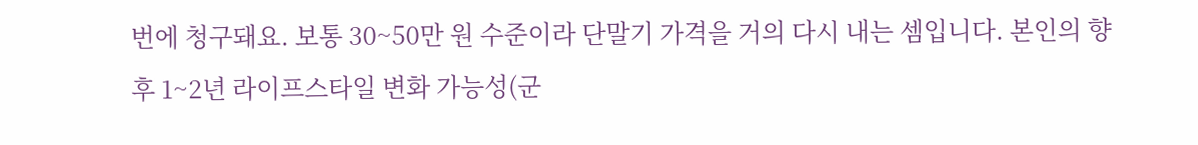번에 청구돼요. 보통 30~50만 원 수준이라 단말기 가격을 거의 다시 내는 셈입니다. 본인의 향후 1~2년 라이프스타일 변화 가능성(군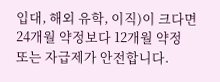입대, 해외 유학, 이직)이 크다면 24개월 약정보다 12개월 약정 또는 자급제가 안전합니다.